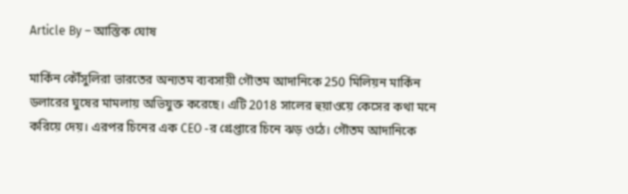Article By – আস্তিক ঘোষ

মার্কিন কৌঁসুলিরা ভারতের অন্যতম ব্যবসায়ী গৌতম আদানিকে 250 মিলিয়ন মার্কিন ডলারের ঘুষের মামলায় অভিযুক্ত করেছে। এটি 2018 সালের হুয়াওয়ে কেসের কথা মনে করিয়ে দেয়। এরপর চিনের এক CEO -র গ্রেপ্তারে চিনে ঝড় ওঠে। গৌতম আদানিকে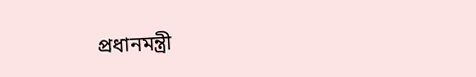প্রধানমন্ত্রী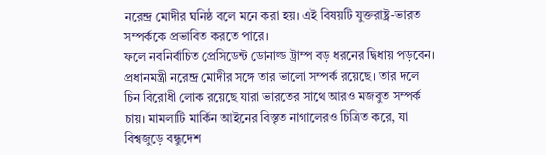নরেন্দ্র মোদীর ঘনিষ্ঠ বলে মনে করা হয়। এই বিষয়টি যুক্তরাষ্ট্র-ভারত সম্পর্ককে প্রভাবিত করতে পারে।
ফলে নবনির্বাচিত প্রেসিডেন্ট ডোনাল্ড ট্রাম্প বড় ধরনের দ্বিধায় পড়বেন। প্রধানমন্ত্রী নরেন্দ্র মোদীর সঙ্গে তার ভালো সম্পর্ক রয়েছে। তার দলে চিন বিরোধী লোক রয়েছে যারা ভারতের সাথে আরও মজবুত সম্পর্ক চায়। মামলাটি মার্কিন আইনের বিস্তৃত নাগালেরও চিত্রিত করে, যা বিশ্বজুড়ে বন্ধুদেশ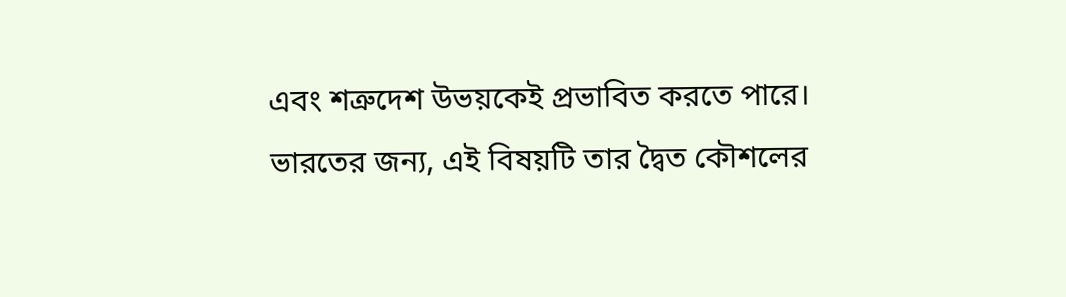এবং শত্রুদেশ উভয়কেই প্রভাবিত করতে পারে।
ভারতের জন্য, এই বিষয়টি তার দ্বৈত কৌশলের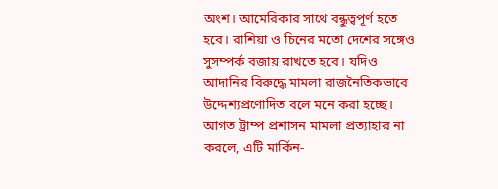অংশ। আমেরিকার সাথে বন্ধুত্বপূর্ণ হতে হবে। রাশিয়া ও চিনের মতো দেশের সঙ্গেও সুসম্পর্ক বজায় রাখতে হবে। যদিও আদানির বিরুদ্ধে মামলা রাজনৈতিকভাবে উদ্দেশ্যপ্রণোদিত বলে মনে করা হচ্ছে। আগত ট্রাম্প প্রশাসন মামলা প্রত্যাহার না করলে, এটি মার্কিন-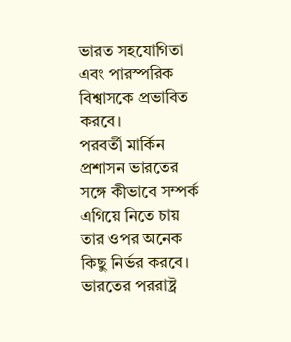ভারত সহযোগিতা এবং পারস্পরিক বিশ্বাসকে প্রভাবিত করবে।
পরবর্তী মার্কিন প্রশাসন ভারতের সঙ্গে কীভাবে সম্পর্ক এগিয়ে নিতে চায় তার ওপর অনেক কিছু নির্ভর করবে। ভারতের পররাষ্ট্র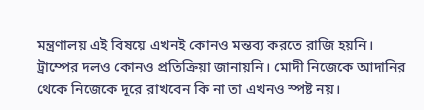মন্ত্রণালয় এই বিষয়ে এখনই কোনও মন্তব্য করতে রাজি হয়নি। ট্রাম্পের দলও কোনও প্রতিক্রিয়া জানায়নি। মোদী নিজেকে আদানির থেকে নিজেকে দূরে রাখবেন কি না তা এখনও স্পষ্ট নয়।